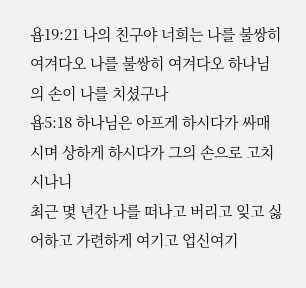욥19:21 나의 친구야 너희는 나를 불쌍히 여겨다오 나를 불쌍히 여겨다오 하나님의 손이 나를 치셨구나
욥5:18 하나님은 아프게 하시다가 싸매시며 상하게 하시다가 그의 손으로 고치시나니
최근 몇 년간 나를 떠나고 버리고 잊고 싫어하고 가련하게 여기고 업신여기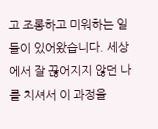고 조롱하고 미워하는 일들이 있어왔습니다. 세상에서 잘 끊어지지 않던 나를 치셔서 이 과정을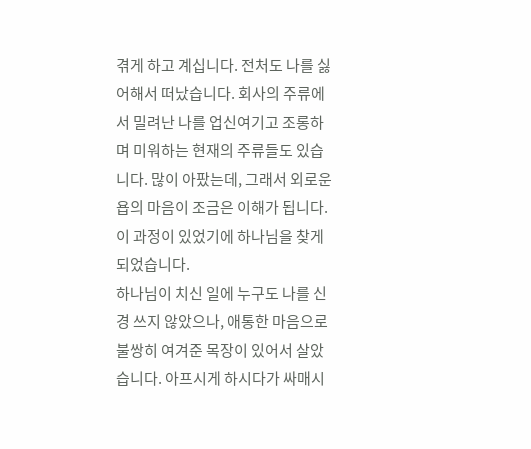겪게 하고 계십니다. 전처도 나를 싫어해서 떠났습니다. 회사의 주류에서 밀려난 나를 업신여기고 조롱하며 미워하는 현재의 주류들도 있습니다. 많이 아팠는데, 그래서 외로운 욥의 마음이 조금은 이해가 됩니다. 이 과정이 있었기에 하나님을 찾게 되었습니다.
하나님이 치신 일에 누구도 나를 신경 쓰지 않았으나, 애통한 마음으로 불쌍히 여겨준 목장이 있어서 살았습니다. 아프시게 하시다가 싸매시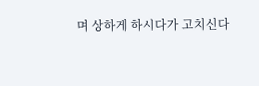며 상하게 하시다가 고치신다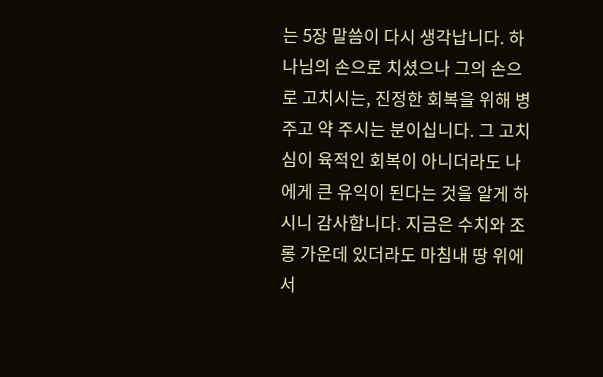는 5장 말씀이 다시 생각납니다. 하나님의 손으로 치셨으나 그의 손으로 고치시는, 진정한 회복을 위해 병 주고 약 주시는 분이십니다. 그 고치심이 육적인 회복이 아니더라도 나에게 큰 유익이 된다는 것을 알게 하시니 감사합니다. 지금은 수치와 조롱 가운데 있더라도 마침내 땅 위에 서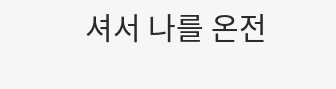셔서 나를 온전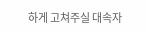하게 고쳐주실 대속자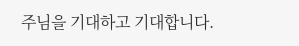주님을 기대하고 기대합니다.